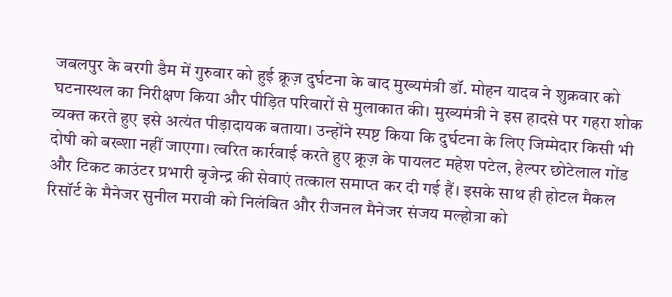जबलपुर के बरगी डैम में गुरुवार को हुई क्रूज़ दुर्घटना के बाद मुख्यमंत्री डॉ. मोहन यादव ने शुक्रवार को घटनास्थल का निरीक्षण किया और पीड़ित परिवारों से मुलाकात की। मुख्यमंत्री ने इस हादसे पर गहरा शोक व्यक्त करते हुए इसे अत्यंत पीड़ादायक बताया। उन्होंने स्पष्ट किया कि दुर्घटना के लिए जिम्मेदार किसी भी दोषी को बख्शा नहीं जाएगा। त्वरित कार्रवाई करते हुए क्रूज़ के पायलट महेश पटेल, हेल्पर छोटेलाल गोंड और टिकट काउंटर प्रभारी बृजेन्द्र की सेवाएं तत्काल समाप्त कर दी गई हैं। इसके साथ ही होटल मैकल रिसॉर्ट के मैनेजर सुनील मरावी को निलंबित और रीजनल मैनेजर संजय मल्होत्रा को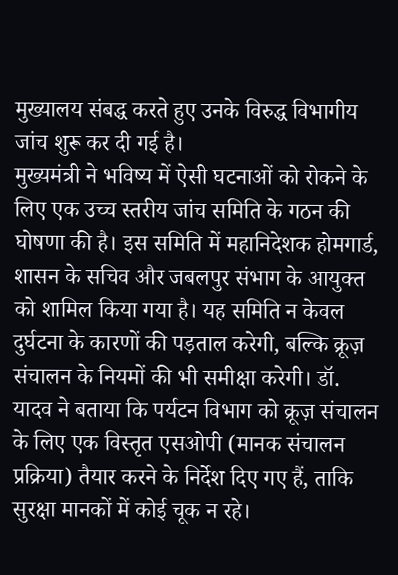मुख्यालय संबद्ध करते हुए उनके विरुद्ध विभागीय जांच शुरू कर दी गई है।
मुख्यमंत्री ने भविष्य में ऐसी घटनाओं को रोकने के लिए एक उच्च स्तरीय जांच समिति के गठन की घोषणा की है। इस समिति में महानिदेशक होमगार्ड, शासन के सचिव और जबलपुर संभाग के आयुक्त को शामिल किया गया है। यह समिति न केवल दुर्घटना के कारणों की पड़ताल करेगी, बल्कि क्रूज़ संचालन के नियमों की भी समीक्षा करेगी। डॉ. यादव ने बताया कि पर्यटन विभाग को क्रूज़ संचालन के लिए एक विस्तृत एसओपी (मानक संचालन प्रक्रिया) तैयार करने के निर्देश दिए गए हैं, ताकि सुरक्षा मानकों में कोई चूक न रहे।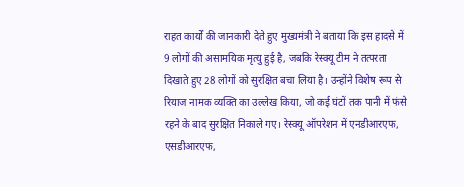राहत कार्यों की जानकारी देते हुए मुख्यमंत्री ने बताया कि इस हादसे में 9 लोगों की असामयिक मृत्यु हुई है, जबकि रेस्क्यू टीम ने तत्परता दिखाते हुए 28 लोगों को सुरक्षित बचा लिया है। उन्होंने विशेष रूप से रियाज नामक व्यक्ति का उल्लेख किया, जो कई घंटों तक पानी में फंसे रहने के बाद सुरक्षित निकाले गए। रेस्क्यू ऑपरेशन में एनडीआरएफ, एसडीआरएफ,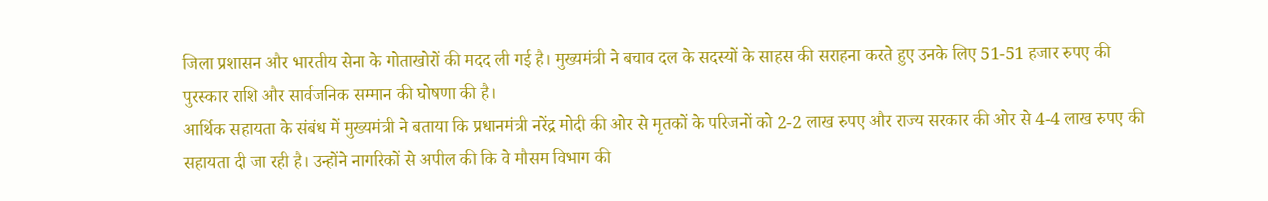जिला प्रशासन और भारतीय सेना के गोताखोरों की मदद ली गई है। मुख्यमंत्री ने बचाव दल के सदस्यों के साहस की सराहना करते हुए उनके लिए 51-51 हजार रुपए की पुरस्कार राशि और सार्वजनिक सम्मान की घोषणा की है।
आर्थिक सहायता के संबंध में मुख्यमंत्री ने बताया कि प्रधानमंत्री नरेंद्र मोदी की ओर से मृतकों के परिजनों को 2-2 लाख रुपए और राज्य सरकार की ओर से 4-4 लाख रुपए की सहायता दी जा रही है। उन्होंने नागरिकों से अपील की कि वे मौसम विभाग की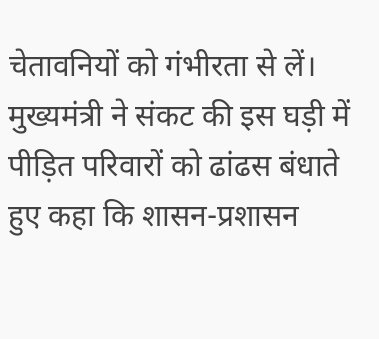चेतावनियों को गंभीरता से लें। मुख्यमंत्री ने संकट की इस घड़ी में पीड़ित परिवारों को ढांढस बंधाते हुए कहा कि शासन-प्रशासन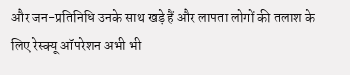और जन-प्रतिनिधि उनके साथ खड़े हैं और लापता लोगों की तलाश के लिए रेस्क्यू ऑपरेशन अभी भी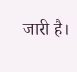जारी है।